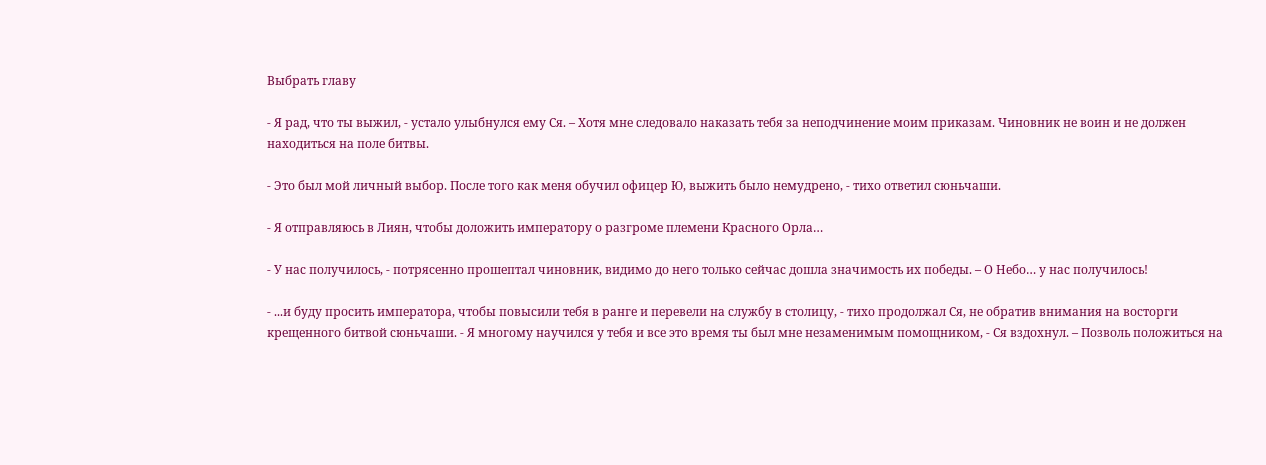Выбрать главу

- Я рад, что ты выжил, - устало улыбнулся ему Ся. – Хотя мне следовало наказать тебя за неподчинение моим приказам. Чиновник не воин и не должен находиться на поле битвы.

- Это был мой личный выбор. После того как меня обучил офицер Ю, выжить было немудрено, - тихо ответил сюньчаши.

- Я отправляюсь в Лиян, чтобы доложить императору о разгроме племени Красного Орла…

- У нас получилось, - потрясенно прошептал чиновник, видимо до него только сейчас дошла значимость их победы. – О Небо… у нас получилось!

- ...и буду просить императора, чтобы повысили тебя в ранге и перевели на службу в столицу, - тихо продолжал Ся, не обратив внимания на восторги крещенного битвой сюньчаши. - Я многому научился у тебя и все это время ты был мне незаменимым помощником, - Ся вздохнул. – Позволь положиться на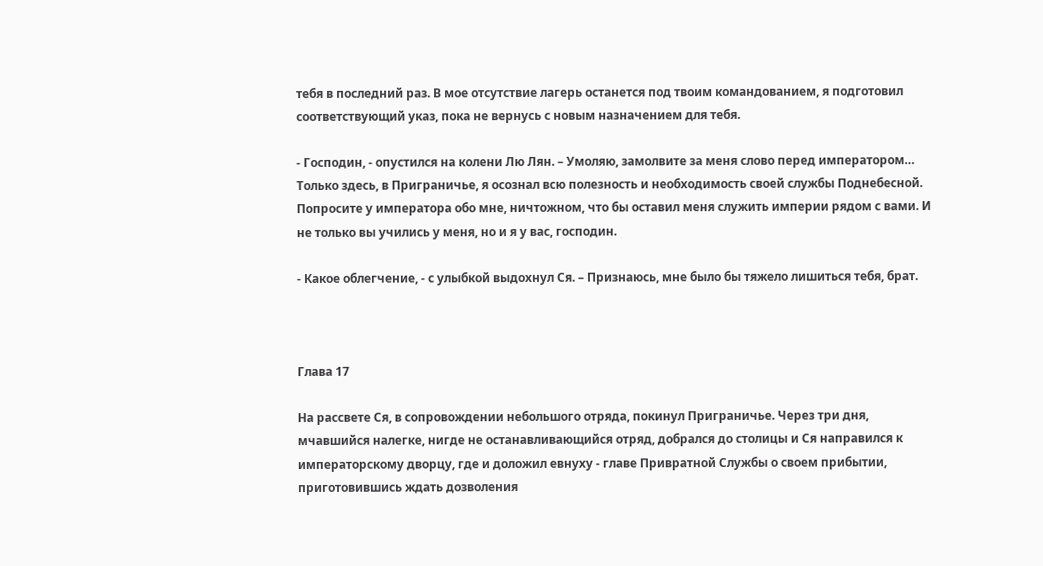тебя в последний раз. В мое отсутствие лагерь останется под твоим командованием, я подготовил соответствующий указ, пока не вернусь с новым назначением для тебя.

- Господин, - опустился на колени Лю Лян. – Умоляю, замолвите за меня слово перед императором… Только здесь, в Приграничье, я осознал всю полезность и необходимость своей службы Поднебесной. Попросите у императора обо мне, ничтожном, что бы оставил меня служить империи рядом с вами. И не только вы учились у меня, но и я у вас, господин.

- Какое облегчение, - с улыбкой выдохнул Ся. – Признаюсь, мне было бы тяжело лишиться тебя, брат.



Глава 17

На рассвете Ся, в сопровождении небольшого отряда, покинул Приграничье. Через три дня, мчавшийся налегке, нигде не останавливающийся отряд, добрался до столицы и Ся направился к императорскому дворцу, где и доложил евнуху - главе Привратной Службы о своем прибытии, приготовившись ждать дозволения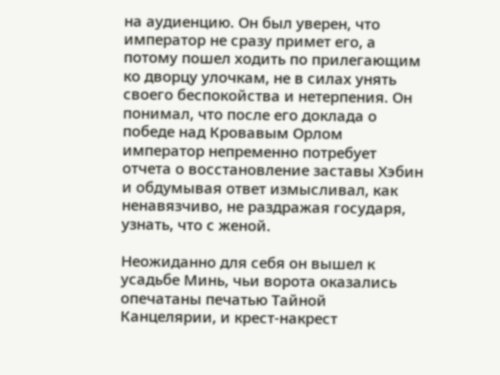на аудиенцию. Он был уверен, что император не сразу примет его, а потому пошел ходить по прилегающим ко дворцу улочкам, не в силах унять своего беспокойства и нетерпения. Он понимал, что после его доклада о победе над Кровавым Орлом император непременно потребует отчета о восстановление заставы Хэбин и обдумывая ответ измысливал, как ненавязчиво, не раздражая государя, узнать, что с женой.

Неожиданно для себя он вышел к усадьбе Минь, чьи ворота оказались опечатаны печатью Тайной Канцелярии, и крест-накрест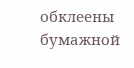обклеены бумажной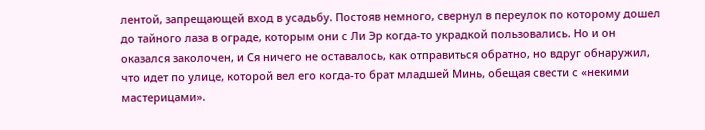лентой, запрещающей вход в усадьбу. Постояв немного, свернул в переулок по которому дошел до тайного лаза в ограде, которым они с Ли Эр когда-то украдкой пользовались. Но и он оказался заколочен, и Ся ничего не оставалось, как отправиться обратно, но вдруг обнаружил, что идет по улице, которой вел его когда-то брат младшей Минь, обещая свести с «некими мастерицами».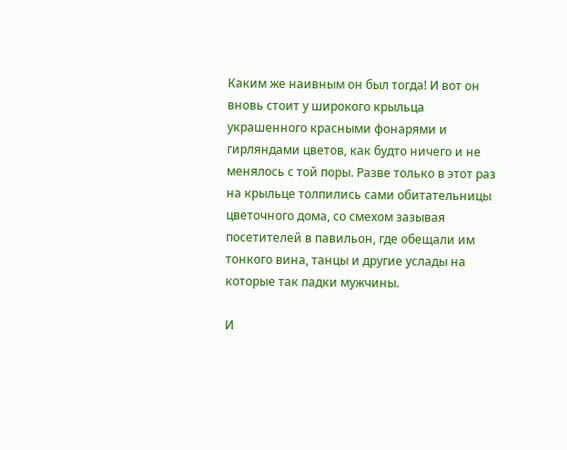Каким же наивным он был тогда! И вот он вновь стоит у широкого крыльца украшенного красными фонарями и гирляндами цветов, как будто ничего и не менялось с той поры. Разве только в этот раз на крыльце толпились сами обитательницы цветочного дома, со смехом зазывая посетителей в павильон, где обещали им тонкого вина, танцы и другие услады на которые так падки мужчины.

И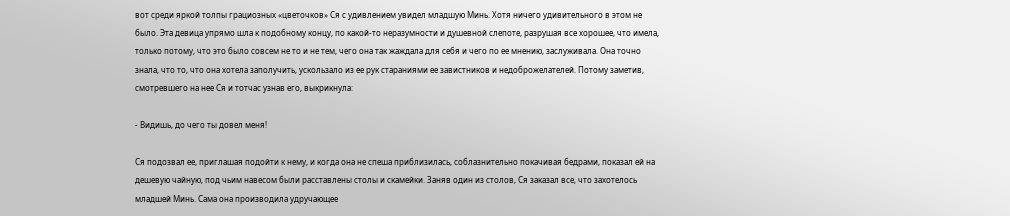вот среди яркой толпы грациозных «цветочков» Ся с удивлением увидел младшую Минь. Хотя ничего удивительного в этом не было. Эта девица упрямо шла к подобному концу, по какой-то неразумности и душевной слепоте, разрушая все хорошее, что имела, только потому, что это было совсем не то и не тем, чего она так жаждала для себя и чего по ее мнению, заслуживала. Она точно знала, что то, что она хотела заполучить, ускользало из ее рук стараниями ее завистников и недоброжелателей. Потому заметив, смотревшего на нее Ся и тотчас узнав его, выкрикнула:

- Видишь, до чего ты довел меня!

Ся подозвал ее, приглашая подойти к нему, и когда она не спеша приблизилась, соблазнительно покачивая бедрами, показал ей на дешевую чайную, под чьим навесом были расставлены столы и скамейки. Заняв один из столов, Ся заказал все, что захотелось младшей Минь. Сама она производила удручающее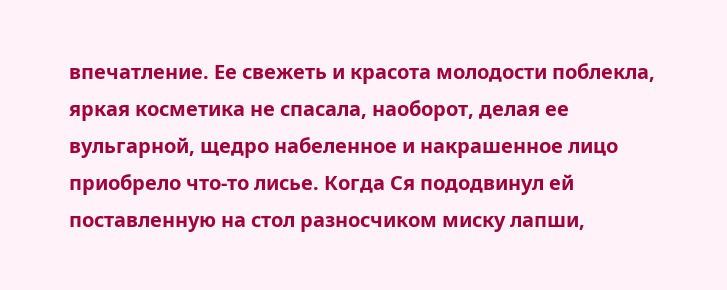впечатление. Ее свежеть и красота молодости поблекла, яркая косметика не спасала, наоборот, делая ее вульгарной, щедро набеленное и накрашенное лицо приобрело что-то лисье. Когда Ся пододвинул ей поставленную на стол разносчиком миску лапши,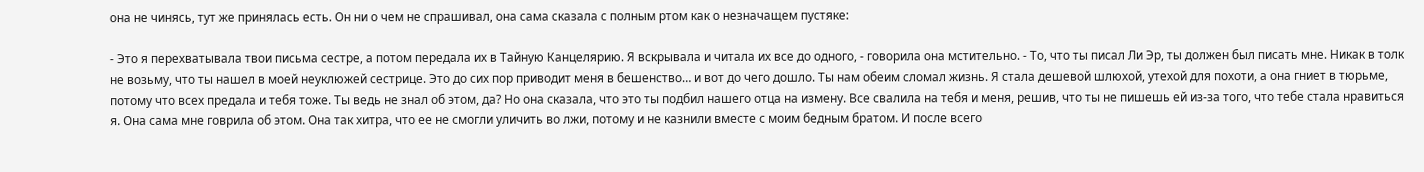она не чинясь, тут же принялась есть. Он ни о чем не спрашивал, она сама сказала с полным ртом как о незначащем пустяке:

- Это я перехватывала твои письма сестре, а потом передала их в Тайную Канцелярию. Я вскрывала и читала их все до одного, - говорила она мстительно. - То, что ты писал Ли Эр, ты должен был писать мне. Никак в толк не возьму, что ты нашел в моей неуклюжей сестрице. Это до сих пор приводит меня в бешенство… и вот до чего дошло. Ты нам обеим сломал жизнь. Я стала дешевой шлюхой, утехой для похоти, а она гниет в тюрьме, потому что всех предала и тебя тоже. Ты ведь не знал об этом, да? Но она сказала, что это ты подбил нашего отца на измену. Все свалила на тебя и меня, решив, что ты не пишешь ей из-за того, что тебе стала нравиться я. Она сама мне говрила об этом. Она так хитра, что ее не смогли уличить во лжи, потому и не казнили вместе с моим бедным братом. И после всего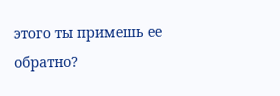этого ты примешь ее обратно?